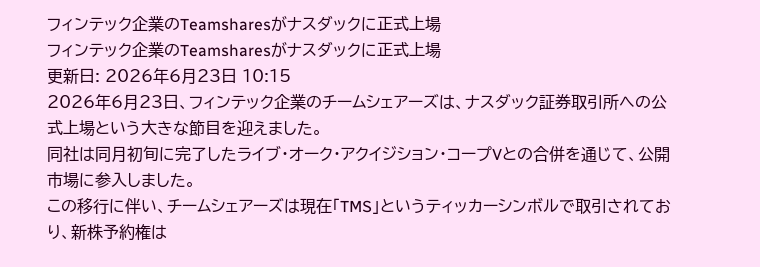フィンテック企業のTeamsharesがナスダックに正式上場
フィンテック企業のTeamsharesがナスダックに正式上場
更新日: 2026年6月23日 10:15
2026年6月23日、フィンテック企業のチームシェアーズは、ナスダック証券取引所への公式上場という大きな節目を迎えました。
同社は同月初旬に完了したライブ・オーク・アクイジション・コープVとの合併を通じて、公開市場に参入しました。
この移行に伴い、チームシェアーズは現在「TMS」というティッカーシンボルで取引されており、新株予約権は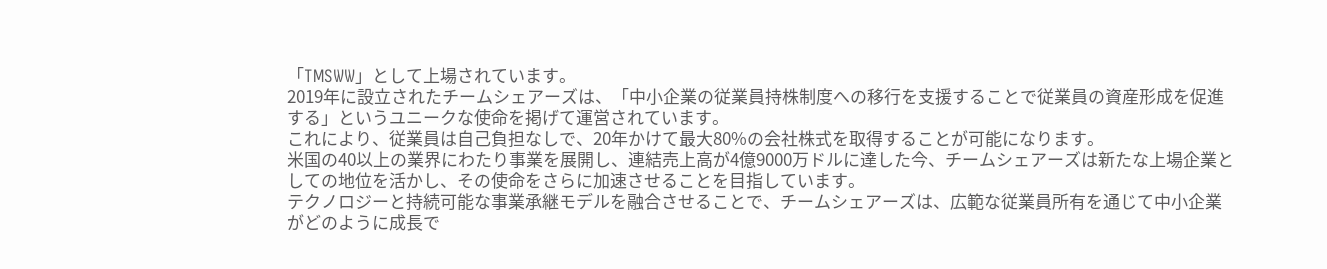「TMSWW」として上場されています。
2019年に設立されたチームシェアーズは、「中小企業の従業員持株制度への移行を支援することで従業員の資産形成を促進する」というユニークな使命を掲げて運営されています。
これにより、従業員は自己負担なしで、20年かけて最大80%の会社株式を取得することが可能になります。
米国の40以上の業界にわたり事業を展開し、連結売上高が4億9000万ドルに達した今、チームシェアーズは新たな上場企業としての地位を活かし、その使命をさらに加速させることを目指しています。
テクノロジーと持続可能な事業承継モデルを融合させることで、チームシェアーズは、広範な従業員所有を通じて中小企業がどのように成長で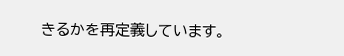きるかを再定義しています。